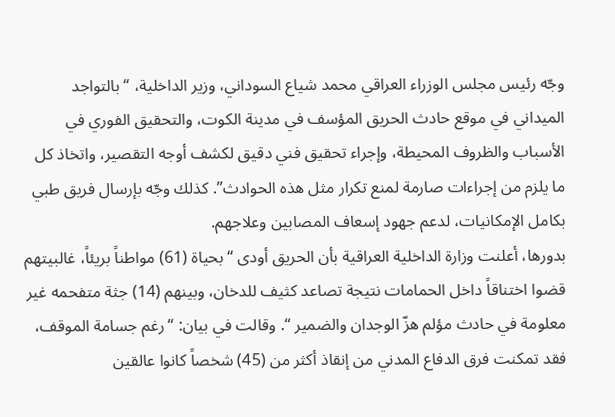وجّه رئيس مجلس الوزراء العراقي محمد شياع السوداني، وزير الداخلية، “بالتواجد الميداني في موقع حادث الحريق المؤسف في مدينة الكوت، والتحقيق الفوري في الأسباب والظروف المحيطة، وإجراء تحقيق فني دقيق لكشف أوجه التقصير، واتخاذ كل ما يلزم من إجراءات صارمة لمنع تكرار مثل هذه الحوادث”. كذلك وجّه بإرسال فريق طبي بكامل الإمكانيات، لدعم جهود إسعاف المصابين وعلاجهم.
بدورها، أعلنت وزارة الداخلية العراقية بأن الحريق أودى “بحياة (61) مواطناً بريئاً، غالبيتهم قضوا اختناقاً داخل الحمامات نتيجة تصاعد كثيف للدخان، وبينهم (14) جثة متفحمه غير معلومة في حادث مؤلم هزّ الوجدان والضمير “. وقالت في بيان: “رغم جسامة الموقف، فقد تمكنت فرق الدفاع المدني من إنقاذ أكثر من (45) شخصاً كانوا عالقين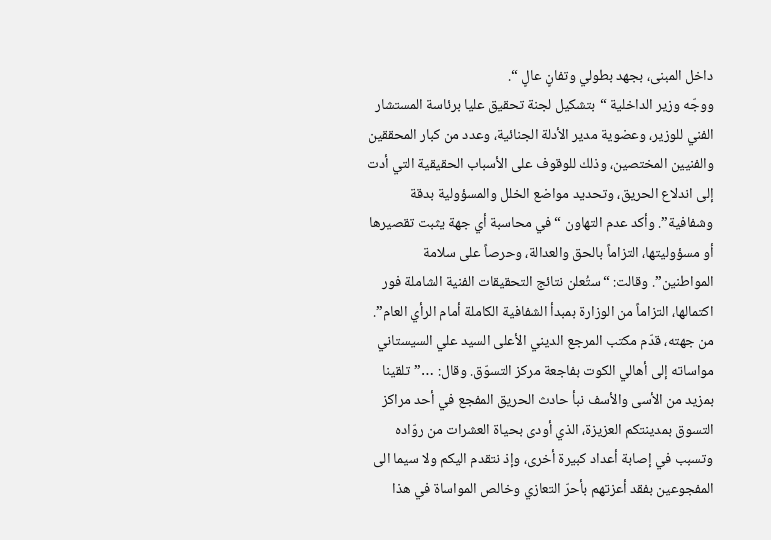داخل المبنى، بجهد بطولي وتفانٍ عالٍ “.
ووجّه وزير الداخلية “بتشكيل لجنة تحقيق عليا برئاسة المستشار الفني للوزير، وعضوية مدير الأدلة الجنائية، وعدد من كبار المحققين والفنيين المختصين، وذلك للوقوف على الأسباب الحقيقية التي أدت إلى اندلاع الحريق، وتحديد مواضع الخلل والمسؤولية بدقة وشفافية”. وأكد عدم التهاون “في محاسبة أي جهة يثبت تقصيرها أو مسؤوليتها، التزاماً بالحق والعدالة، وحرصاً على سلامة المواطنين”. وقالت: “ستُعلن نتائج التحقيقات الفنية الشاملة فور اكتمالها، التزاماً من الوزارة بمبدأ الشفافية الكاملة أمام الرأي العام”.
من جهته، قدّم مكتب المرجع الديني الأعلى السيد علي السيستاني مواساته إلى أهالي الكوت بفاجعة مركز التسوّق. وقال: …”تلقينا بمزيد من الأسى والأسف نبأ حادث الحريق المفجع في أحد مراكز التسوق بمدينتكم العزيزة، الذي أودى بحياة العشرات من روّاده وتسبب في إصابة أعداد كبيرة أخرى، وإذ نتقدم اليكم ولا سيما الى المفجوعين بفقد أعزتهم بأحرّ التعازي وخالص المواساة في هذا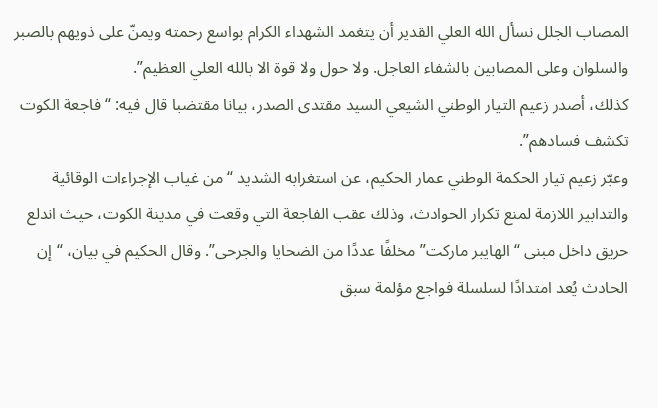المصاب الجلل نسأل الله العلي القدير أن يتغمد الشهداء الكرام بواسع رحمته ويمنّ على ذويهم بالصبر والسلوان وعلى المصابين بالشفاء العاجل. ولا حول ولا قوة الا بالله العلي العظيم”.
كذلك، أصدر زعيم التيار الوطني الشيعي السيد مقتدى الصدر، بيانا مقتضبا قال فيه: “فاجعة الكوت تكشف فسادهم”.
وعبّر زعيم تيار الحكمة الوطني عمار الحكيم، عن استغرابه الشديد “من غياب الإجراءات الوقائية والتدابير اللازمة لمنع تكرار الحوادث، وذلك عقب الفاجعة التي وقعت في مدينة الكوت، حيث اندلع حريق داخل مبنى “الهايبر ماركت” مخلفًا عددًا من الضحايا والجرحى”. وقال الحكيم في بيان، “إن الحادث يُعد امتدادًا لسلسلة فواجع مؤلمة سبق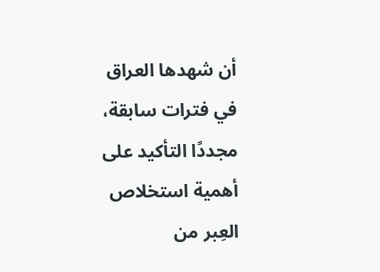أن شهدها العراق في فترات سابقة، مجددًا التأكيد على أهمية استخلاص العِبر من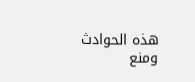هذه الحوادث ومنع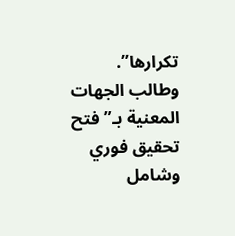تكرارها”. وطالب الجهات المعنية بـ”فتح تحقيق فوري وشامل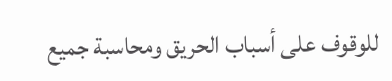للوقوف على أسباب الحريق ومحاسبة جميع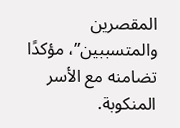المقصرين والمتسببين”، مؤكدًا تضامنه مع الأسر المنكوبة.